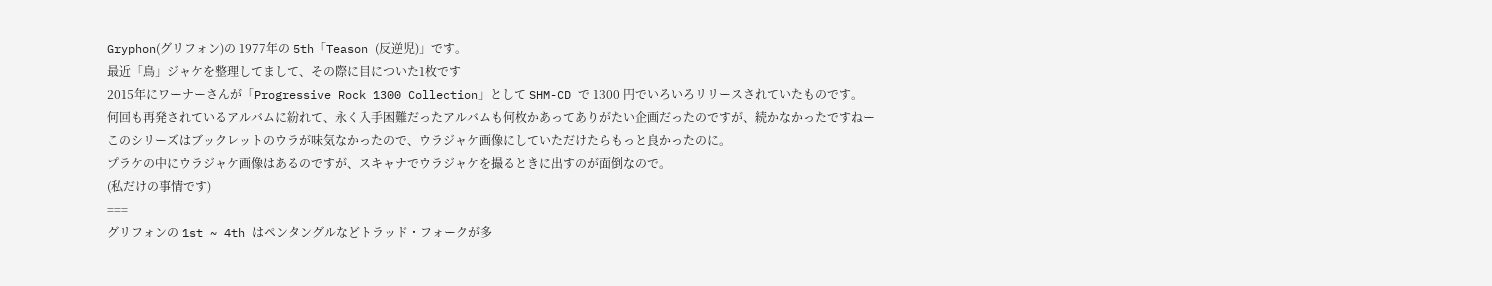Gryphon(グリフォン)の 1977年の 5th「Teason (反逆児)」です。
最近「鳥」ジャケを整理してまして、その際に目についた1枚です
2015年にワーナーさんが「Progressive Rock 1300 Collection」として SHM-CD で 1300 円でいろいろリリースされていたものです。
何回も再発されているアルバムに紛れて、永く入手困難だったアルバムも何枚かあってありがたい企画だったのですが、続かなかったですねー
このシリーズはブックレットのウラが味気なかったので、ウラジャケ画像にしていただけたらもっと良かったのに。
プラケの中にウラジャケ画像はあるのですが、スキャナでウラジャケを撮るときに出すのが面倒なので。
(私だけの事情です)
===
グリフォンの 1st ~ 4th はペンタングルなどトラッド・フォークが多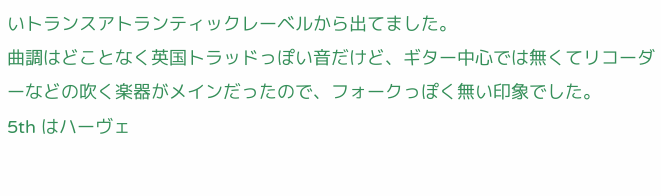いトランスアトランティックレーベルから出てました。
曲調はどことなく英国トラッドっぽい音だけど、ギター中心では無くてリコーダーなどの吹く楽器がメインだったので、フォークっぽく無い印象でした。
5th はハーヴェ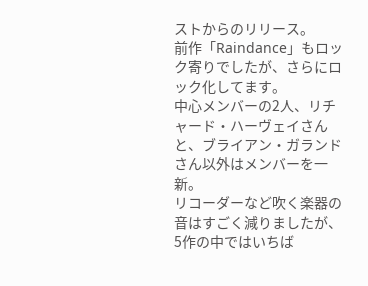ストからのリリース。
前作「Raindance」もロック寄りでしたが、さらにロック化してます。
中心メンバーの2人、リチャード・ハーヴェイさんと、ブライアン・ガランドさん以外はメンバーを一新。
リコーダーなど吹く楽器の音はすごく減りましたが、5作の中ではいちば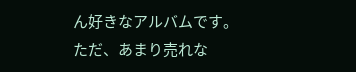ん好きなアルバムです。
ただ、あまり売れな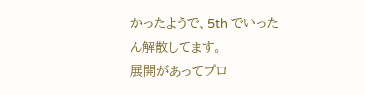かったようで、5th でいったん解散してます。
展開があってプロ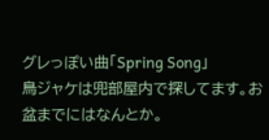グレっぽい曲「Spring Song」
鳥ジャケは兜部屋内で探してます。お盆までにはなんとか。